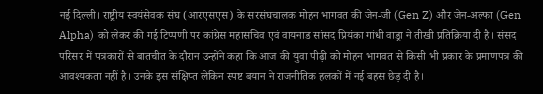नई दिल्ली। राष्ट्रीय स्वयंसेवक संघ (आरएसएस) के सरसंघचालक मोहन भागवत की जेन-जी (Gen Z) और जेन-अल्फा (Gen Alpha) को लेकर की गई टिप्पणी पर कांग्रेस महासचिव एवं वायनाड सांसद प्रियंका गांधी वाड्रा ने तीखी प्रतिक्रिया दी है। संसद परिसर में पत्रकारों से बातचीत के दौरान उन्होंने कहा कि आज की युवा पीढ़ी को मोहन भागवत से किसी भी प्रकार के प्रमाणपत्र की आवश्यकता नहीं है। उनके इस संक्षिप्त लेकिन स्पष्ट बयान ने राजनीतिक हलकों में नई बहस छेड़ दी है।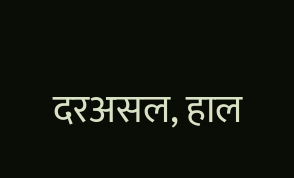दरअसल, हाल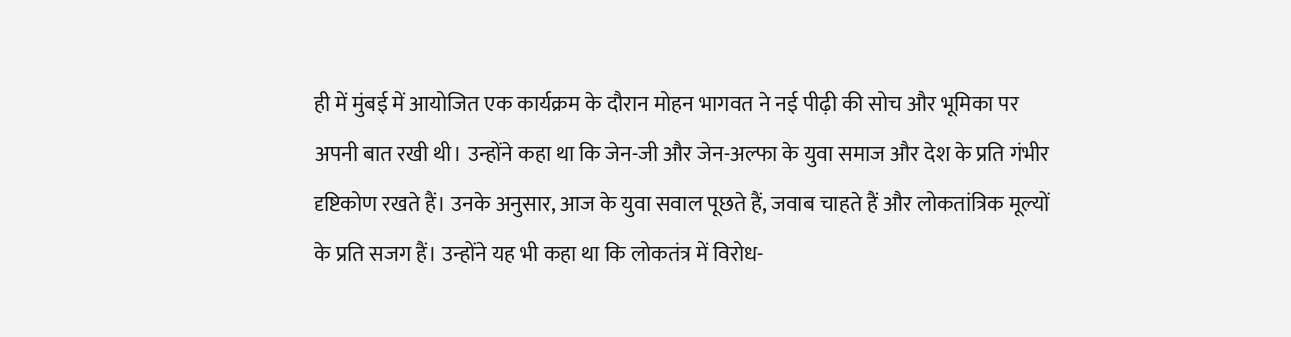ही में मुंबई में आयोजित एक कार्यक्रम के दौरान मोहन भागवत ने नई पीढ़ी की सोच और भूमिका पर अपनी बात रखी थी। उन्होंने कहा था कि जेन-जी और जेन-अल्फा के युवा समाज और देश के प्रति गंभीर दृष्टिकोण रखते हैं। उनके अनुसार, आज के युवा सवाल पूछते हैं, जवाब चाहते हैं और लोकतांत्रिक मूल्यों के प्रति सजग हैं। उन्होंने यह भी कहा था कि लोकतंत्र में विरोध-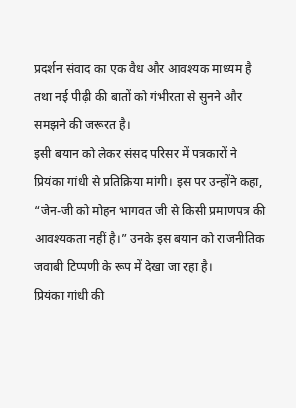प्रदर्शन संवाद का एक वैध और आवश्यक माध्यम है तथा नई पीढ़ी की बातों को गंभीरता से सुनने और समझने की जरूरत है।
इसी बयान को लेकर संसद परिसर में पत्रकारों ने प्रियंका गांधी से प्रतिक्रिया मांगी। इस पर उन्होंने कहा, “जेन-जी को मोहन भागवत जी से किसी प्रमाणपत्र की आवश्यकता नहीं है।” उनके इस बयान को राजनीतिक जवाबी टिप्पणी के रूप में देखा जा रहा है।
प्रियंका गांधी की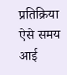प्रतिक्रिया ऐसे समय आई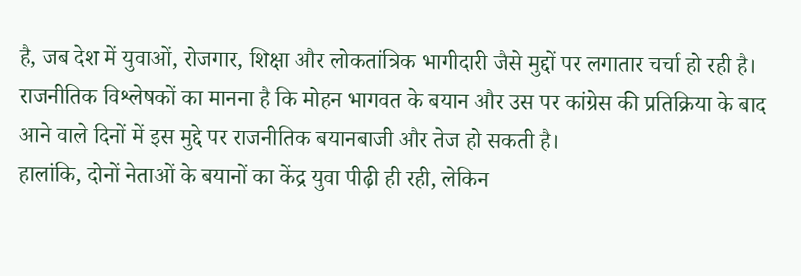है, जब देश में युवाओं, रोजगार, शिक्षा और लोकतांत्रिक भागीदारी जैसे मुद्दों पर लगातार चर्चा हो रही है। राजनीतिक विश्लेषकों का मानना है कि मोहन भागवत के बयान और उस पर कांग्रेस की प्रतिक्रिया के बाद आने वाले दिनों में इस मुद्दे पर राजनीतिक बयानबाजी और तेज हो सकती है।
हालांकि, दोनों नेताओं के बयानों का केंद्र युवा पीढ़ी ही रही, लेकिन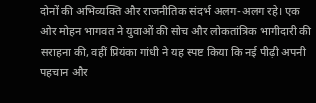दोनों की अभिव्यक्ति और राजनीतिक संदर्भ अलग-अलग रहे। एक ओर मोहन भागवत ने युवाओं की सोच और लोकतांत्रिक भागीदारी की सराहना की, वहीं प्रियंका गांधी ने यह स्पष्ट किया कि नई पीढ़ी अपनी पहचान और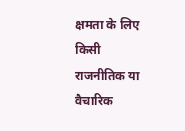क्षमता के लिए किसी राजनीतिक या वैचारिक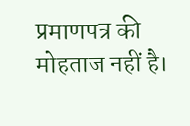प्रमाणपत्र की मोहताज नहीं है।